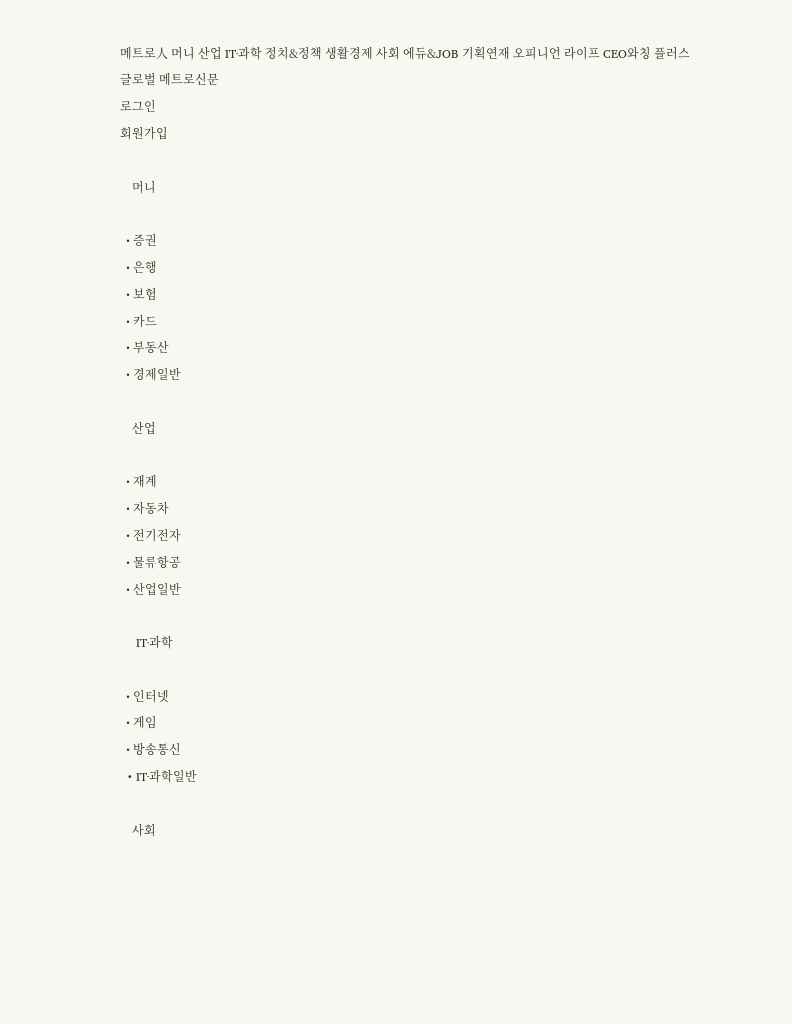메트로人 머니 산업 IT·과학 정치&정책 생활경제 사회 에듀&JOB 기획연재 오피니언 라이프 CEO와칭 플러스
글로벌 메트로신문
로그인
회원가입

    머니

  • 증권
  • 은행
  • 보험
  • 카드
  • 부동산
  • 경제일반

    산업

  • 재계
  • 자동차
  • 전기전자
  • 물류항공
  • 산업일반

    IT·과학

  • 인터넷
  • 게임
  • 방송통신
  • IT·과학일반

    사회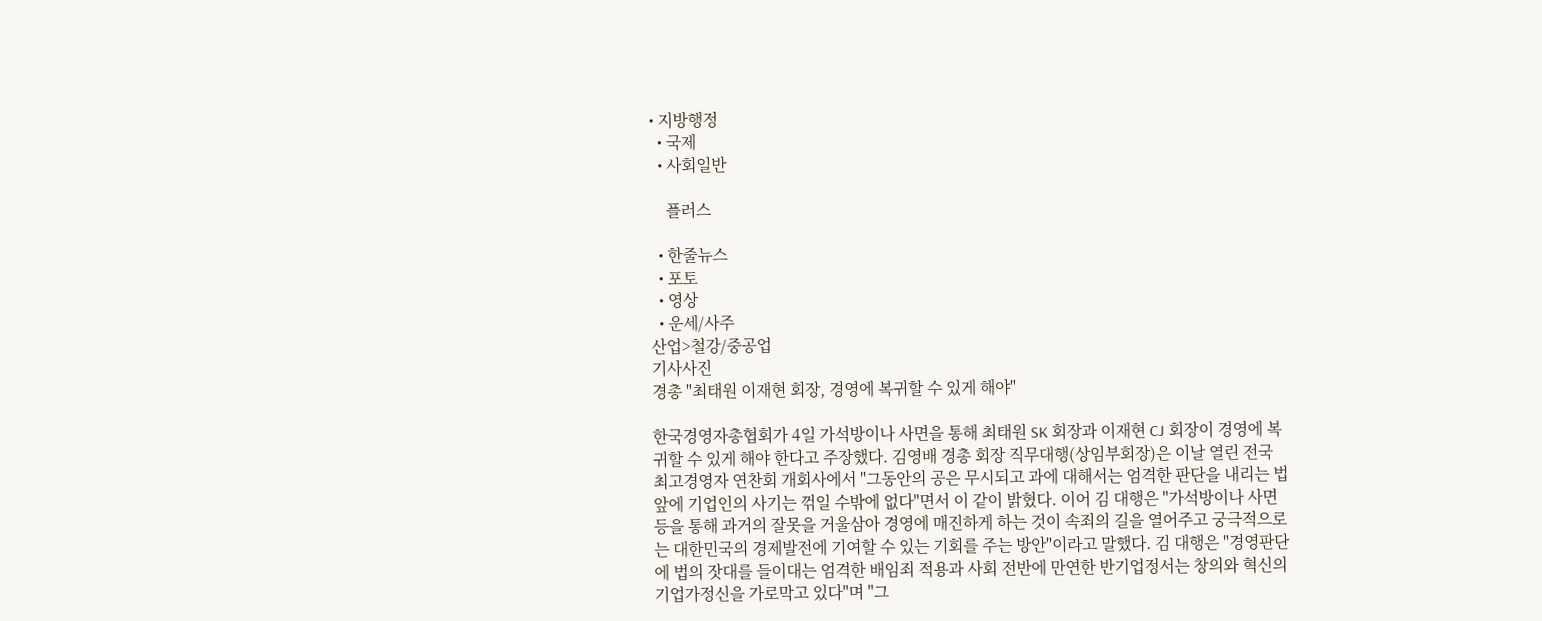• 지방행정
  • 국제
  • 사회일반

    플러스

  • 한줄뉴스
  • 포토
  • 영상
  • 운세/사주
산업>철강/중공업
기사사진
경총 "최태원 이재현 회장, 경영에 복귀할 수 있게 해야"

한국경영자총협회가 4일 가석방이나 사면을 통해 최태원 SK 회장과 이재현 CJ 회장이 경영에 복귀할 수 있게 해야 한다고 주장했다. 김영배 경총 회장 직무대행(상임부회장)은 이날 열린 전국 최고경영자 연찬회 개회사에서 "그동안의 공은 무시되고 과에 대해서는 엄격한 판단을 내리는 법 앞에 기업인의 사기는 꺾일 수밖에 없다"면서 이 같이 밝혔다. 이어 김 대행은 "가석방이나 사면 등을 통해 과거의 잘못을 거울삼아 경영에 매진하게 하는 것이 속죄의 길을 열어주고 궁극적으로는 대한민국의 경제발전에 기여할 수 있는 기회를 주는 방안"이라고 말했다. 김 대행은 "경영판단에 법의 잣대를 들이대는 엄격한 배임죄 적용과 사회 전반에 만연한 반기업정서는 창의와 혁신의 기업가정신을 가로막고 있다"며 "그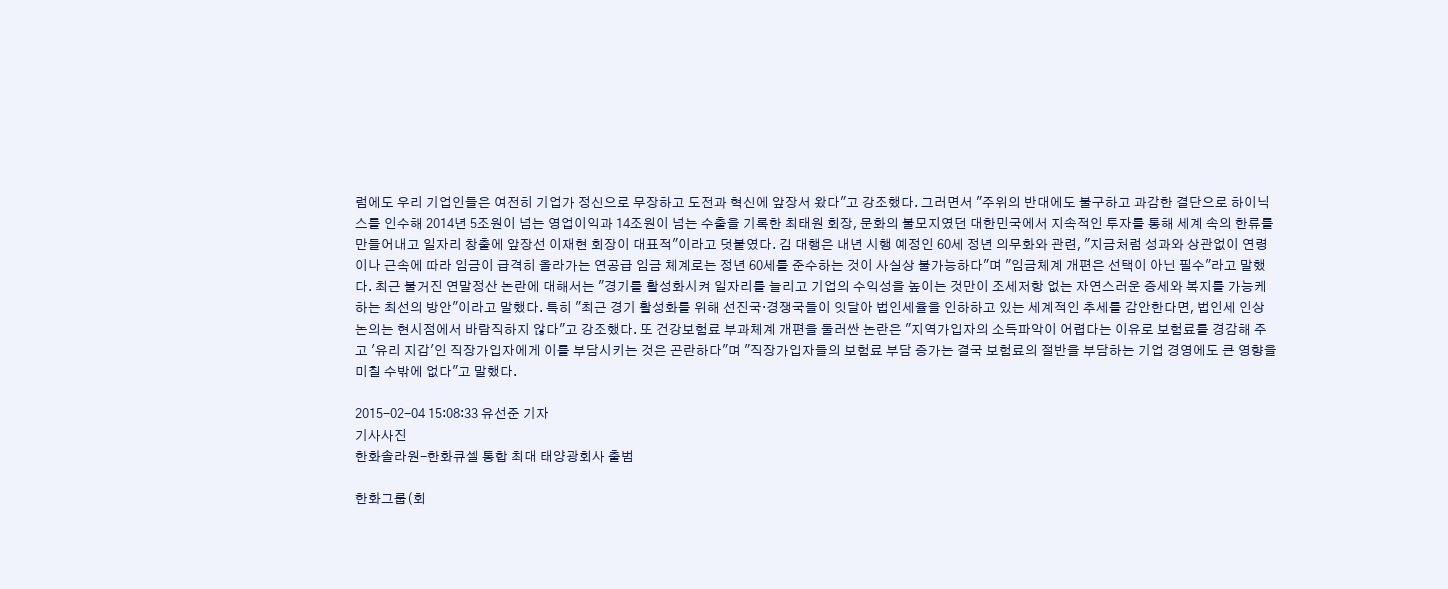럼에도 우리 기업인들은 여전히 기업가 정신으로 무장하고 도전과 혁신에 앞장서 왔다"고 강조했다. 그러면서 "주위의 반대에도 불구하고 과감한 결단으로 하이닉스를 인수해 2014년 5조원이 넘는 영업이익과 14조원이 넘는 수출을 기록한 최태원 회장, 문화의 불모지였던 대한민국에서 지속적인 투자를 통해 세계 속의 한류를 만들어내고 일자리 창출에 앞장선 이재현 회장이 대표적"이라고 덧붙였다. 김 대행은 내년 시행 예정인 60세 정년 의무화와 관련, "지금처럼 성과와 상관없이 연령이나 근속에 따라 임금이 급격히 올라가는 연공급 임금 체계로는 정년 60세를 준수하는 것이 사실상 불가능하다"며 "임금체계 개편은 선택이 아닌 필수"라고 말했다. 최근 불거진 연말정산 논란에 대해서는 "경기를 활성화시켜 일자리를 늘리고 기업의 수익성을 높이는 것만이 조세저항 없는 자연스러운 증세와 복지를 가능케 하는 최선의 방안"이라고 말했다. 특히 "최근 경기 활성화를 위해 선진국·경쟁국들이 잇달아 법인세율을 인하하고 있는 세계적인 추세를 감안한다면, 법인세 인상 논의는 현시점에서 바람직하지 않다"고 강조했다. 또 건강보험료 부과체계 개편을 둘러싼 논란은 "지역가입자의 소득파악이 어렵다는 이유로 보험료를 경감해 주고 '유리 지갑'인 직장가입자에게 이를 부담시키는 것은 곤란하다"며 "직장가입자들의 보험료 부담 증가는 결국 보험료의 절반을 부담하는 기업 경영에도 큰 영향을 미칠 수밖에 없다"고 말했다.

2015-02-04 15:08:33 유선준 기자
기사사진
한화솔라원-한화큐셀 통합 최대 태양광회사 출범

한화그룹(회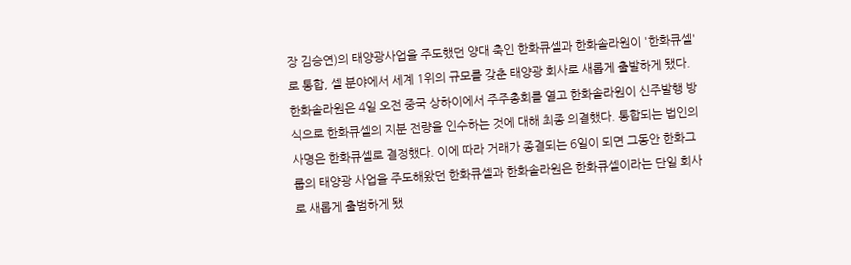장 김승연)의 태양광사업을 주도했던 양대 축인 한화큐셀과 한화솔라원이 '한화큐셀'로 통합, 셀 분야에서 세계 1위의 규모를 갖춘 태양광 회사로 새롭게 출발하게 됐다. 한화솔라원은 4일 오전 중국 상하이에서 주주총회를 열고 한화솔라원이 신주발행 방식으로 한화큐셀의 지분 전량을 인수하는 것에 대해 최종 의결했다. 통합되는 법인의 사명은 한화큐셀로 결정했다. 이에 따라 거래가 종결되는 6일이 되면 그동안 한화그룹의 태양광 사업을 주도해왔던 한화큐셀과 한화솔라원은 한화큐셀이라는 단일 회사로 새롭게 출범하게 됐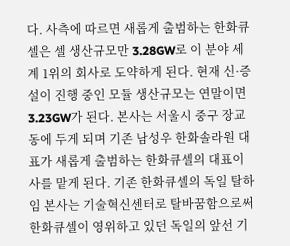다. 사측에 따르면 새롭게 출범하는 한화큐셀은 셀 생산규모만 3.28GW로 이 분야 세계 1위의 회사로 도약하게 된다. 현재 신·증설이 진행 중인 모듈 생산규모는 연말이면 3.23GW가 된다. 본사는 서울시 중구 장교동에 두게 되며 기존 남성우 한화솔라원 대표가 새롭게 출범하는 한화큐셀의 대표이사를 맡게 된다. 기존 한화큐셀의 독일 탈하임 본사는 기술혁신센터로 탈바꿈함으로써 한화큐셀이 영위하고 있던 독일의 앞선 기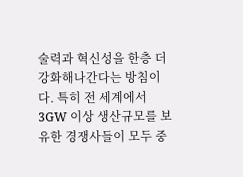술력과 혁신성을 한층 더 강화해나간다는 방침이다. 특히 전 세계에서 3GW 이상 생산규모를 보유한 경쟁사들이 모두 중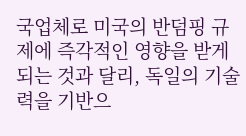국업체로 미국의 반덤핑 규제에 즉각적인 영향을 받게 되는 것과 달리, 독일의 기술력을 기반으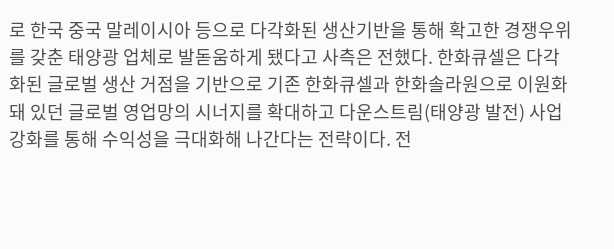로 한국 중국 말레이시아 등으로 다각화된 생산기반을 통해 확고한 경쟁우위를 갖춘 태양광 업체로 발돋움하게 됐다고 사측은 전했다. 한화큐셀은 다각화된 글로벌 생산 거점을 기반으로 기존 한화큐셀과 한화솔라원으로 이원화돼 있던 글로벌 영업망의 시너지를 확대하고 다운스트림(태양광 발전) 사업 강화를 통해 수익성을 극대화해 나간다는 전략이다. 전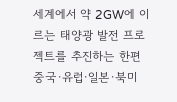세계에서 약 2GW에 이르는 태양광 발전 프로젝트를 추진하는 한편 중국·유럽·일본·북미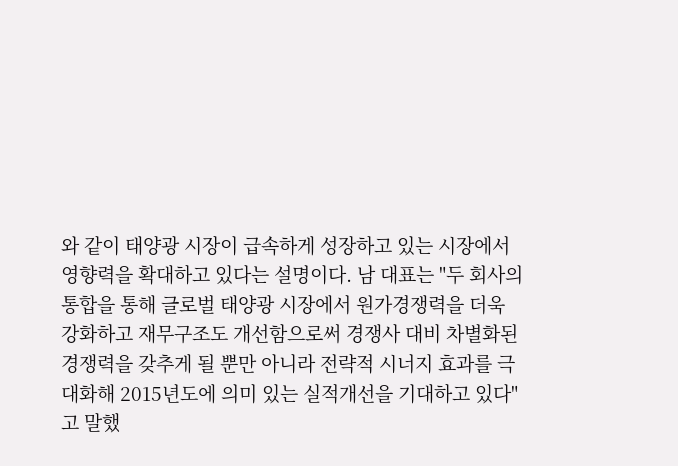와 같이 태양광 시장이 급속하게 성장하고 있는 시장에서 영향력을 확대하고 있다는 설명이다. 남 대표는 "두 회사의 통합을 통해 글로벌 태양광 시장에서 원가경쟁력을 더욱 강화하고 재무구조도 개선함으로써 경쟁사 대비 차별화된 경쟁력을 갖추게 될 뿐만 아니라 전략적 시너지 효과를 극대화해 2015년도에 의미 있는 실적개선을 기대하고 있다"고 말했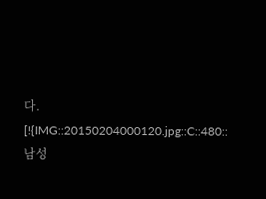다. [!{IMG::20150204000120.jpg::C::480::남성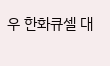우 한화큐셀 대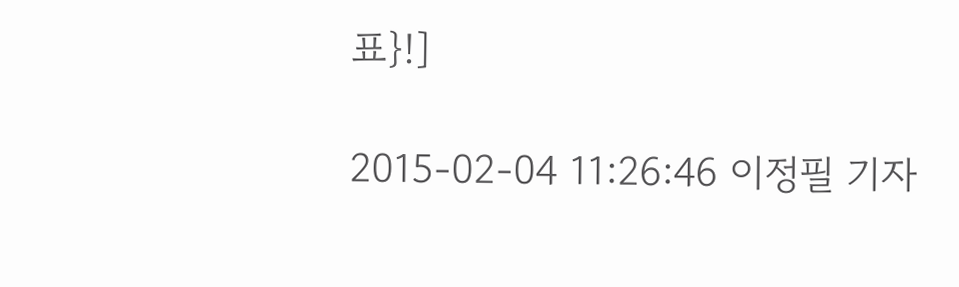표}!]

2015-02-04 11:26:46 이정필 기자